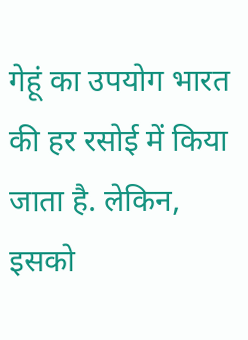गेहूं का उपयोग भारत की हर रसोई में किया जाता है. लेकिन, इसको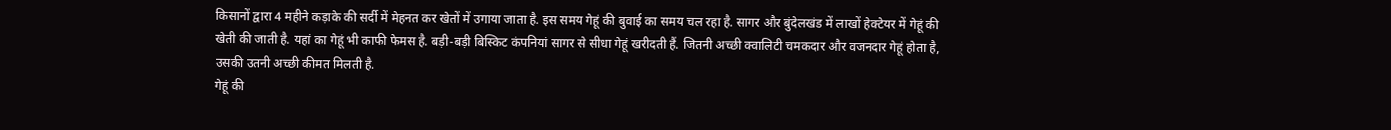किसानों द्वारा 4 महीने कड़ाके की सर्दी में मेहनत कर खेतों में उगाया जाता है. इस समय गेहूं की बुवाई का समय चल रहा है. सागर और बुंदेलखंड में लाखों हेक्टेयर में गेहूं की खेती की जाती है. यहां का गेहूं भी काफी फेमस है. बड़ी-बड़ी बिस्किट कंपनियां सागर से सीधा गेहूं खरीदती हैं. जितनी अच्छी क्वालिटी चमकदार और वजनदार गेहूं होता है, उसकी उतनी अच्छी कीमत मिलती है.
गेहूं की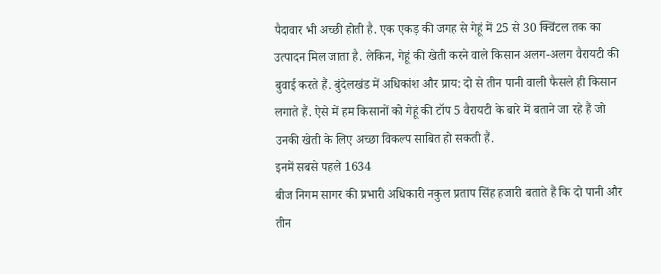पैदावार भी अच्छी होती है. एक एकड़ की जगह से गेहूं में 25 से 30 क्विंटल तक का उत्पादन मिल जाता है. लेकिन, गेहूं की खेती करने वाले किसान अलग-अलग वैरायटी की बुवाई करते हैं. बुंदेलखंड में अधिकांश और प्राय: दो से तीन पानी वाली फैसले ही किसान लगाते हैं. ऐसे में हम किसानों को गेहूं की टॉप 5 वैरायटी के बारे में बताने जा रहे हैं जो उनकी खेती के लिए अच्छा विकल्प साबित हो सकती हैं.
इनमें सबसे पहले 1634
बीज निगम सागर की प्रभारी अधिकारी नकुल प्रताप सिंह हजारी बताते हैं कि दो पानी और तीन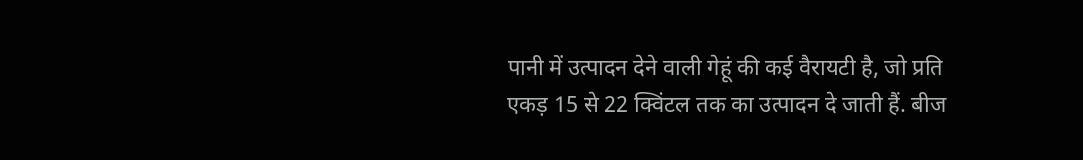पानी में उत्पादन देने वाली गेहूं की कई वैरायटी है, जो प्रति एकड़ 15 से 22 क्विंटल तक का उत्पादन दे जाती हैं. बीज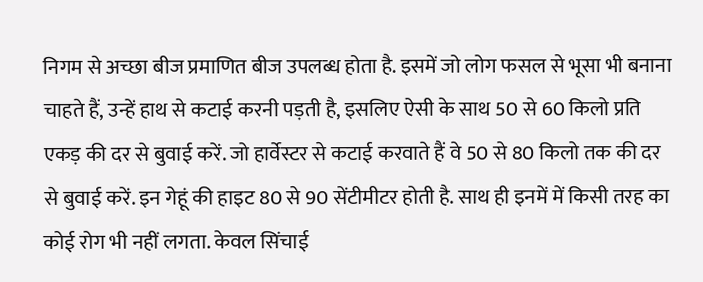निगम से अच्छा बीज प्रमाणित बीज उपलब्ध होता है. इसमें जो लोग फसल से भूसा भी बनाना चाहते हैं, उन्हें हाथ से कटाई करनी पड़ती है, इसलिए ऐसी के साथ 50 से 60 किलो प्रति एकड़ की दर से बुवाई करें. जो हार्वेस्टर से कटाई करवाते हैं वे 50 से 80 किलो तक की दर से बुवाई करें. इन गेहूं की हाइट 80 से 90 सेंटीमीटर होती है. साथ ही इनमें में किसी तरह का कोई रोग भी नहीं लगता. केवल सिंचाई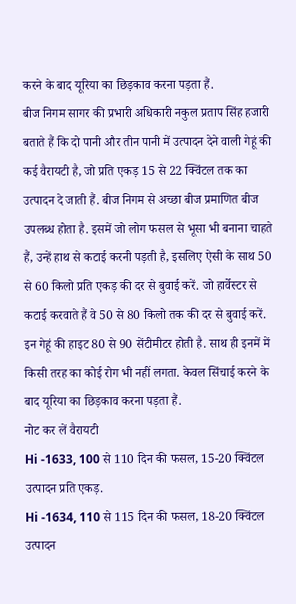करने के बाद यूरिया का छिड़काव करना पड़ता हैं.
बीज निगम सागर की प्रभारी अधिकारी नकुल प्रताप सिंह हजारी बताते हैं कि दो पानी और तीन पानी में उत्पादन देने वाली गेहूं की कई वैरायटी है, जो प्रति एकड़ 15 से 22 क्विंटल तक का उत्पादन दे जाती हैं. बीज निगम से अच्छा बीज प्रमाणित बीज उपलब्ध होता है. इसमें जो लोग फसल से भूसा भी बनाना चाहते हैं, उन्हें हाथ से कटाई करनी पड़ती है, इसलिए ऐसी के साथ 50 से 60 किलो प्रति एकड़ की दर से बुवाई करें. जो हार्वेस्टर से कटाई करवाते हैं वे 50 से 80 किलो तक की दर से बुवाई करें. इन गेहूं की हाइट 80 से 90 सेंटीमीटर होती है. साथ ही इनमें में किसी तरह का कोई रोग भी नहीं लगता. केवल सिंचाई करने के बाद यूरिया का छिड़काव करना पड़ता हैं.
नोट कर लें वैरायटी
Hi -1633, 100 से 110 दिन की फसल, 15-20 क्विंटल उत्पादन प्रति एकड़.
Hi -1634, 110 से 115 दिन की फसल, 18-20 क्विंटल उत्पादन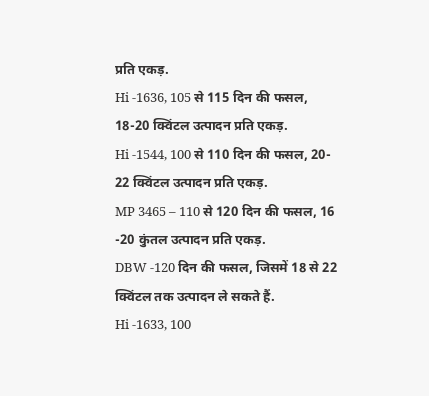प्रति एकड़.
Hi -1636, 105 से 115 दिन की फसल, 18-20 क्विंटल उत्पादन प्रति एकड़.
Hi -1544, 100 से 110 दिन की फसल, 20- 22 क्विंटल उत्पादन प्रति एकड़.
MP 3465 – 110 से 120 दिन की फसल, 16 -20 कुंतल उत्पादन प्रति एकड़.
DBW -120 दिन की फसल, जिसमें 18 से 22 क्विंटल तक उत्पादन ले सकते हैं.
Hi -1633, 100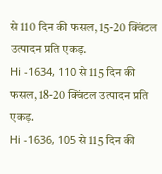से 110 दिन की फसल, 15-20 क्विंटल उत्पादन प्रति एकड़.
Hi -1634, 110 से 115 दिन की फसल, 18-20 क्विंटल उत्पादन प्रति एकड़.
Hi -1636, 105 से 115 दिन की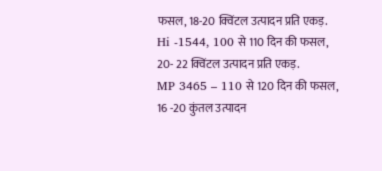फसल, 18-20 क्विंटल उत्पादन प्रति एकड़.
Hi -1544, 100 से 110 दिन की फसल, 20- 22 क्विंटल उत्पादन प्रति एकड़.
MP 3465 – 110 से 120 दिन की फसल, 16 -20 कुंतल उत्पादन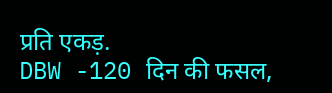प्रति एकड़.
DBW -120 दिन की फसल,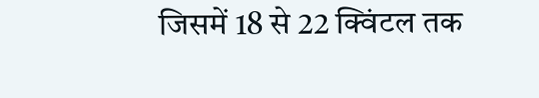जिसमें 18 से 22 क्विंटल तक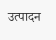उत्पादन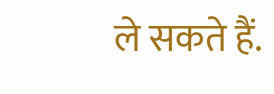ले सकते हैं.